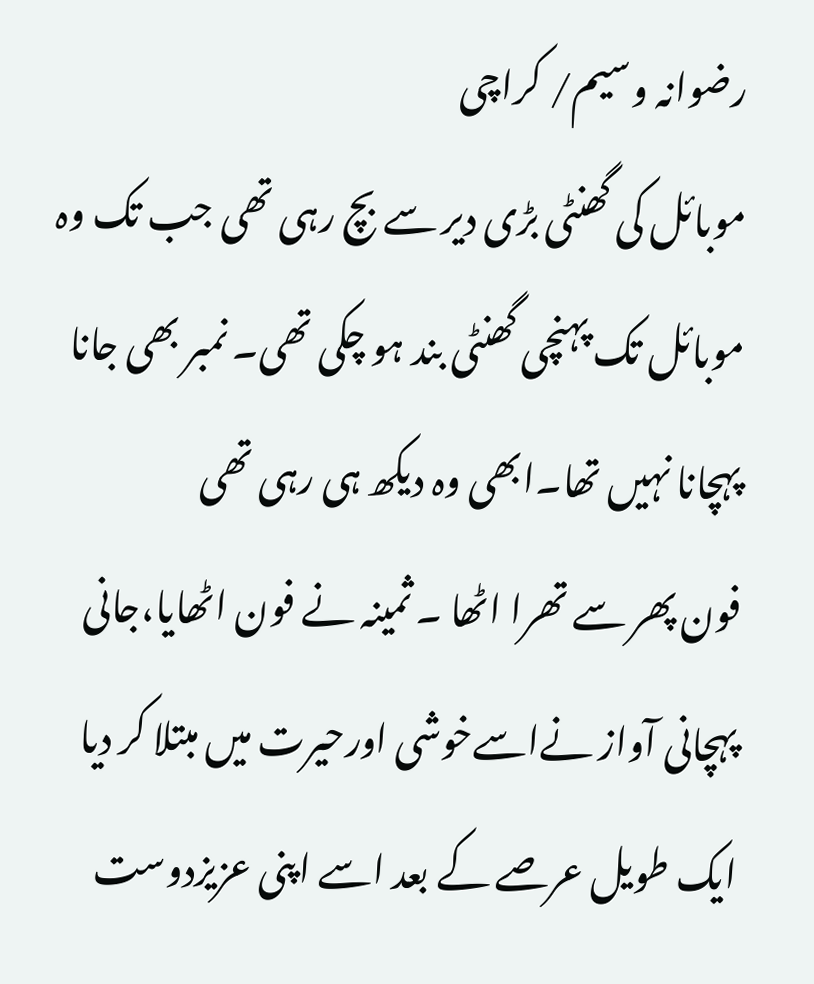رضوانہ وسیم/ کراچی
موبائل کی گھنٹی بڑی دیر سے بچ رہی تھی جب تک وہ موبائل تک پہنچی گھنٹی بند ہو چکی تھی۔ نمبر بھی جانا پہچانا نہیں تھا۔ابھی وہ دیکھ ہی رہی تھی
فون پھر سے تھرا اٹھا ۔ ثمینہ نے فون اٹھایا،جانی پہچانی آواز نےاسےخوشی اورحیرت میں مبتلا کر دیا ایک طویل عرصے کے بعد اسے اپنی عزیزدوست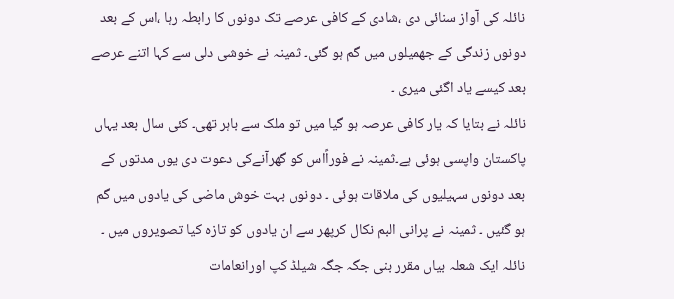نائلہ کی آواز سنائی دی ،شادی کے کافی عرصے تک دونوں کا رابطہ رہا ،اس کے بعد دونوں زندگی کے جھمیلوں میں گم ہو گئی۔ ثمینہ نے خوشی دلی سے کہا اتنے عرصے بعد کیسے یاد اگئی میری ۔
نائلہ نے بتایا کہ یار کافی عرصہ ہو گیا میں تو ملک سے باہر تھی۔ کئی سال بعد یہاں پاکستان واپسی ہوئی ہے۔ثمینہ نے فوراًاس کو گھرآنےکی دعوت دی یوں مدتوں کے بعد دونوں سہیلیوں کی ملاقات ہوئی ۔ دونوں بہت خوش ماضی کی یادوں میں گم ہو گئیں ۔ ثمینہ نے پرانی البم نکال کرپھر سے ان یادوں کو تازہ کیا تصویروں میں ۔
نائلہ ایک شعلہ بیاں مقرر بنی جگہ جگہ شیلڈ کپ اورانعامات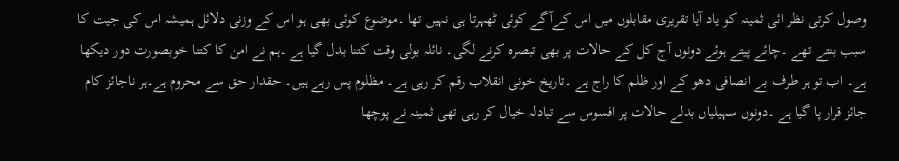وصول کرتی نظر ائی ثمینہ کو یاد آیا تقریری مقابلوں میں اس کےآگے کوئی ٹھہرتا ہی نہیں تھا ۔موضوع کوئی بھی ہو اس کے وزنی دلائل ہمیشہ اس کی جیت کا سبب بنتے تھے ۔چائے پیتے ہوئے دونوں آج کل کے حالات پر بھی تبصرہ کرنے لگی۔ نائلہ بولی وقت کتنا بدل گیا ہے ۔ہم نے امن کا کتنا خوبصورت دور دیکھا ہے۔ اب تو ہر طرف بے انصافی دھو کے اور ظلم کا راج ہے ۔تاریخ خونی انقلاب رقم کر رہی ہے۔ مظلوم پس رہے ہیں۔ حقدار حق سے محروم ہے۔ہر ناجائز کام جائز قرار پا گیا ہے ۔دونوں سہیلیاں بدلے حالات پر افسوس سے تبادلہ خیال کر رہی تھی ثمینہ نے پوچھا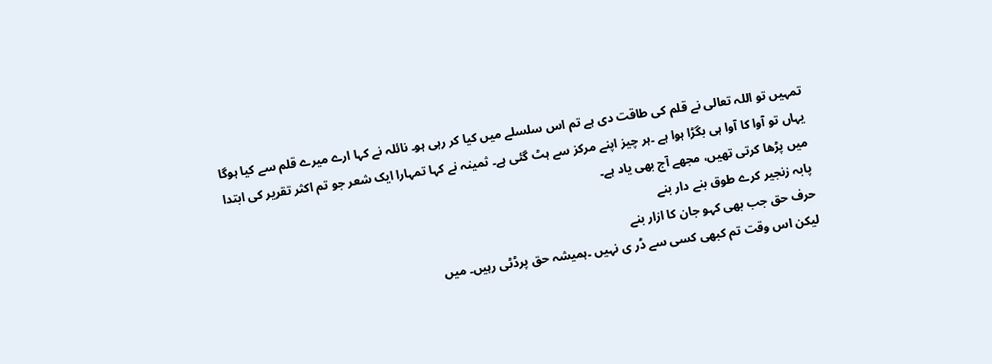تمہیں تو اللہ تعالی نے قلم کی طاقت دی ہے تم اس سلسلے میں کیا کر رہی ہو۔ نائلہ نے کہا ارے میرے قلم سے کیا ہوگا یہاں تو آوا کا آوا ہی بگڑا ہوا ہے ۔ہر چیز اپنے مرکز سے ہٹ گئی ہے۔ ثمینہ نے کہا تمہارا ایک شعر جو تم اکثر تقریر کی ابتدا میں پڑھا کرتی تھیں، مجھے آج بھی یاد ہے۔
پابہ زنجیر کرے طوق بنے دار بنے
حرف حق جب بھی کہو جان کا ازار بنے
لیکن اس وقت تم کبھی کسی سے ڈر ی نہیں ۔ہمیشہ حق پرڈٹی رہیں۔ میں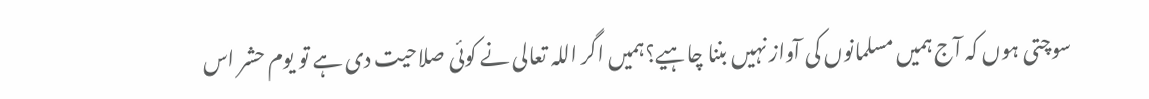سوچتی ہوں کہ آج ہمیں مسلمانوں کی آواز نہیں بننا چاہیے؟ہمیں اگر اللہ تعالی نے کوئی صلاحیت دی ہے تو یوم حشر اس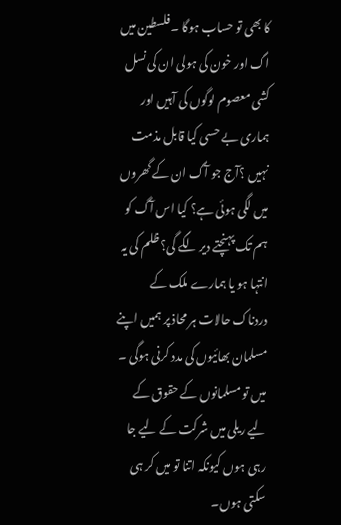کا بھی تو حساب ہوگا ۔فلسطین میں اگ اور خون کی ہولی ان کی نسل کشی معصوم لوگوں کی آہیں اور ہماری بے حسی کیا قابل مذمت نہیں ؟آج جو آگ ان کے گھروں میں لگی ہوئی ہے؟ کیا اس آگ کو ہم تک پہنچتے دیر لگے گی؟ ظلم کی یہ انتہا ہو یا ہمارے ملک کے دردناک حالات ہر محاذ پر ہمیں اپنے مسلمان بھائیوں کی مدد کرنی ہوگی ۔ میں تو مسلمانوں کے حقوق کے لیے ریلی میں شرکت کے لیے جا رہی ہوں کیونکہ اتنا تو میں کر ہی سکتی ہوں۔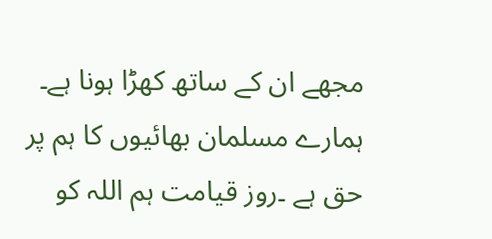مجھے ان کے ساتھ کھڑا ہونا ہے۔ ہمارے مسلمان بھائیوں کا ہم پر حق ہے ۔روز قیامت ہم اللہ کو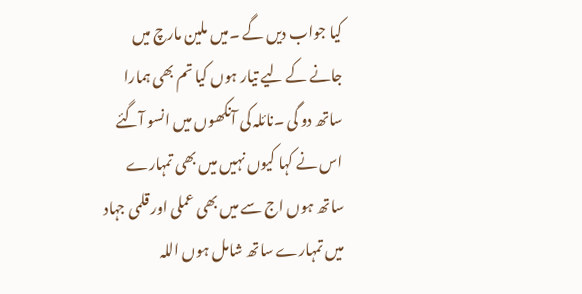کیا جواب دیں گے ۔میں ملین مارچ میں جانے کے لیے تیار ہوں کیا تم بھی ہمارا ساتھ دو گی ۔نائلہ کی آنکھوں میں انسو آگئے اس نے کہا کیوں نہیں میں بھی تمہارے ساتھ ہوں اج سے میں بھی عملی اور قلمی جہاد میں تمہارے ساتھ شامل ہوں اللہ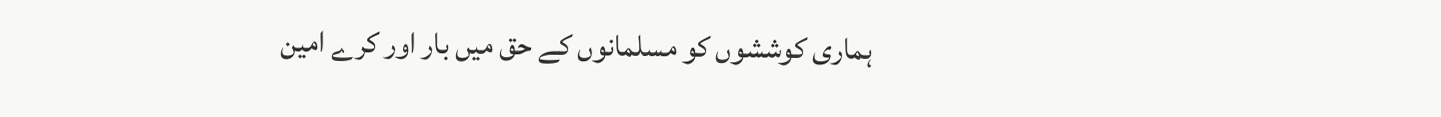ہماری کوششوں کو مسلمانوں کے حق میں بار اور کرے امین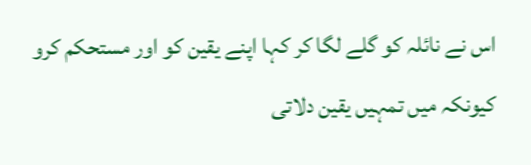اس نے نائلہ کو گلے لگا کر کہا اپنے یقین کو اور مستحکم کرو کیونکہ میں تمہیں یقین دلاتی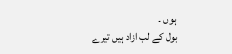ہوں ۔
بول کے لب ازاد ہیں تیرے